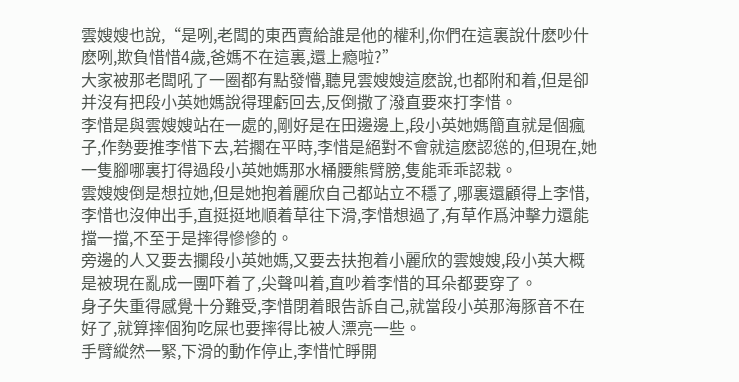雲嫂嫂也說,“是咧,老闆的東西賣給誰是他的權利,你們在這裏說什麽吵什麽咧,欺負惜惜4歲,爸媽不在這裏,還上瘾啦?”
大家被那老闆吼了一圈都有點發懵,聽見雲嫂嫂這麽說,也都附和着,但是卻并沒有把段小英她媽說得理虧回去,反倒撒了潑直要來打李惜。
李惜是與雲嫂嫂站在一處的,剛好是在田邊邊上,段小英她媽簡直就是個瘋子,作勢要推李惜下去,若擱在平時,李惜是絕對不會就這麽認慫的,但現在,她一隻腳哪裏打得過段小英她媽那水桶腰熊臂膀,隻能乖乖認栽。
雲嫂嫂倒是想拉她,但是她抱着麗欣自己都站立不穩了,哪裏還顧得上李惜,李惜也沒伸出手,直挺挺地順着草往下滑,李惜想過了,有草作爲沖擊力還能擋一擋,不至于是摔得慘慘的。
旁邊的人又要去攔段小英她媽,又要去扶抱着小麗欣的雲嫂嫂,段小英大概是被現在亂成一團吓着了,尖聲叫着,直吵着李惜的耳朵都要穿了。
身子失重得感覺十分難受,李惜閉着眼告訴自己,就當段小英那海豚音不在好了,就算摔個狗吃屎也要摔得比被人漂亮一些。
手臂縱然一緊,下滑的動作停止,李惜忙睜開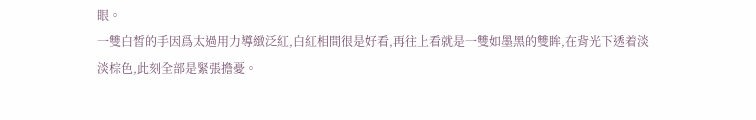眼。
一雙白皙的手因爲太過用力導緻泛紅,白紅相間很是好看,再往上看就是一雙如墨黑的雙眸,在背光下透着淡淡棕色,此刻全部是緊張擔憂。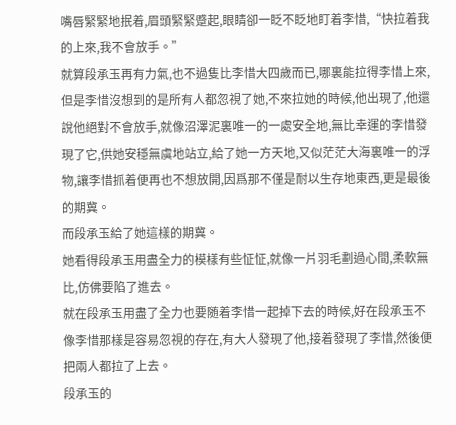嘴唇緊緊地抿着,眉頭緊緊蹙起,眼睛卻一眨不眨地盯着李惜,“快拉着我的上來,我不會放手。”
就算段承玉再有力氣,也不過隻比李惜大四歲而已,哪裏能拉得李惜上來,但是李惜沒想到的是所有人都忽視了她,不來拉她的時候,他出現了,他還說他絕對不會放手,就像沼澤泥裏唯一的一處安全地,無比幸運的李惜發現了它,供她安穩無虞地站立,給了她一方天地,又似茫茫大海裏唯一的浮物,讓李惜抓着便再也不想放開,因爲那不僅是耐以生存地東西,更是最後的期冀。
而段承玉給了她這樣的期冀。
她看得段承玉用盡全力的模樣有些怔怔,就像一片羽毛劃過心間,柔軟無比,仿佛要陷了進去。
就在段承玉用盡了全力也要随着李惜一起掉下去的時候,好在段承玉不像李惜那樣是容易忽視的存在,有大人發現了他,接着發現了李惜,然後便把兩人都拉了上去。
段承玉的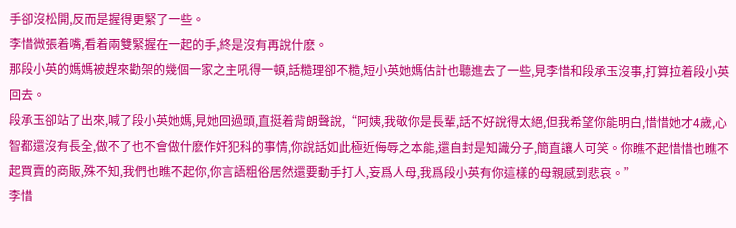手卻沒松開,反而是握得更緊了一些。
李惜微張着嘴,看着兩雙緊握在一起的手,終是沒有再說什麽。
那段小英的媽媽被趕來勸架的幾個一家之主吼得一頓,話糙理卻不糙,短小英她媽估計也聽進去了一些,見李惜和段承玉沒事,打算拉着段小英回去。
段承玉卻站了出來,喊了段小英她媽,見她回過頭,直挺着背朗聲說,“阿姨,我敬你是長輩,話不好說得太絕,但我希望你能明白,惜惜她才4歲,心智都還沒有長全,做不了也不會做什麽作奸犯科的事情,你說話如此極近侮辱之本能,還自封是知識分子,簡直讓人可笑。你瞧不起惜惜也瞧不起買賣的商販,殊不知,我們也瞧不起你,你言語粗俗居然還要動手打人,妄爲人母,我爲段小英有你這樣的母親感到悲哀。”
李惜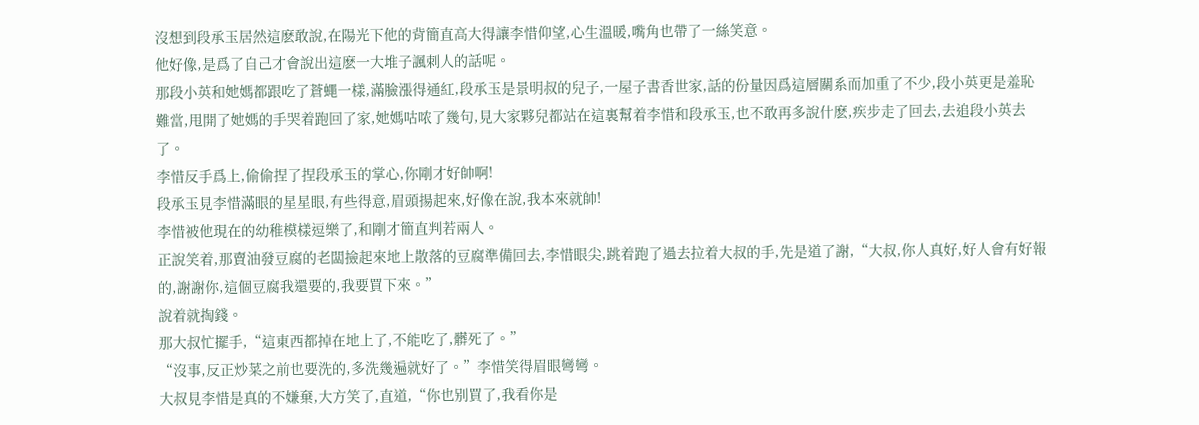沒想到段承玉居然這麽敢說,在陽光下他的背簡直高大得讓李惜仰望,心生溫暖,嘴角也帶了一絲笑意。
他好像,是爲了自己才會說出這麽一大堆子諷刺人的話呢。
那段小英和她媽都跟吃了蒼蠅一樣,滿臉漲得通紅,段承玉是景明叔的兒子,一屋子書香世家,話的份量因爲這層關系而加重了不少,段小英更是羞恥難當,甩開了她媽的手哭着跑回了家,她媽咕哝了幾句,見大家夥兒都站在這裏幫着李惜和段承玉,也不敢再多說什麽,疾步走了回去,去追段小英去了。
李惜反手爲上,偷偷捏了捏段承玉的掌心,你剛才好帥啊!
段承玉見李惜滿眼的星星眼,有些得意,眉頭揚起來,好像在說,我本來就帥!
李惜被他現在的幼稚模樣逗樂了,和剛才簡直判若兩人。
正說笑着,那賣油發豆腐的老闆撿起來地上散落的豆腐準備回去,李惜眼尖,跳着跑了過去拉着大叔的手,先是道了謝,“大叔,你人真好,好人會有好報的,謝謝你,這個豆腐我還要的,我要買下來。”
說着就掏錢。
那大叔忙擺手,“這東西都掉在地上了,不能吃了,髒死了。”
“沒事,反正炒菜之前也要洗的,多洗幾遍就好了。”李惜笑得眉眼彎彎。
大叔見李惜是真的不嫌棄,大方笑了,直道,“你也别買了,我看你是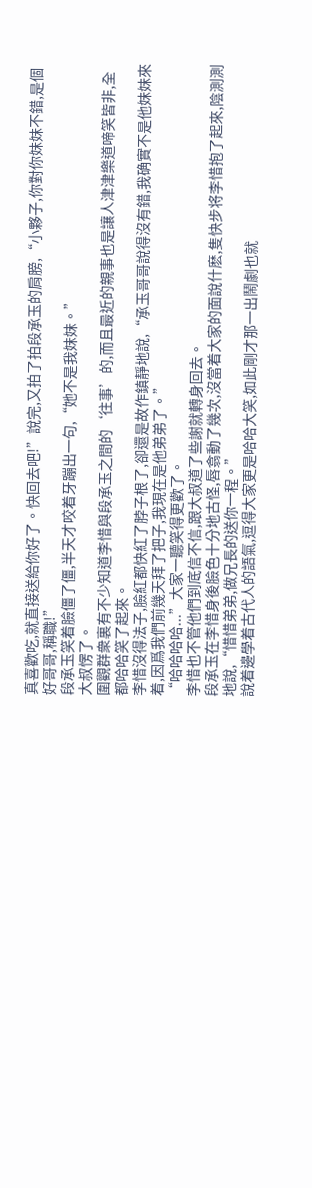真喜歡吃,就直接送給你好了。快回去吧!”說完,又拍了拍段承玉的肩膀,“小夥子,你對你妹妹不錯,是個好哥哥,稱職!”
段承玉笑着臉僵了僵,半天才咬着牙蹦出一句,“她不是我妹妹。”
大叔愣了。
圍觀群衆裏有不少知道李惜與段承玉之間的‘往事’的,而且最近的親事也是讓人津津樂道啼笑皆非,全都哈哈笑了起來。
李惜沒得法子,臉紅都快紅了脖子根了,卻還是故作鎮靜地說,“承玉哥哥說得沒有錯,我确實不是他妹妹來着,因爲我們前幾天拜了把子,我現在是他弟弟了。”
“哈哈哈哈...”大家一聽笑得更歡了。
李惜也不管他們到底信不信,跟大叔道了些謝就轉身回去。
段承玉在李惜身後臉色十分地古怪,唇翕動了幾次,沒當着大家的面說什麽,隻快步将李惜抱了起來,陰測測地說,“惜惜弟弟,做兄長的送你一程。”
說着邊學着古代人的語氣,逗得大家更是哈哈大笑,如此剛才那一出鬧劇也就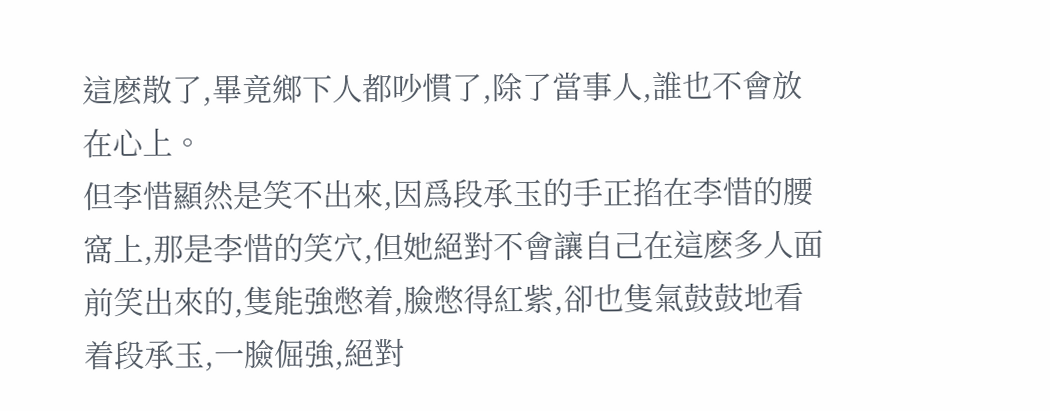這麽散了,畢竟鄉下人都吵慣了,除了當事人,誰也不會放在心上。
但李惜顯然是笑不出來,因爲段承玉的手正掐在李惜的腰窩上,那是李惜的笑穴,但她絕對不會讓自己在這麽多人面前笑出來的,隻能強憋着,臉憋得紅紫,卻也隻氣鼓鼓地看着段承玉,一臉倔強,絕對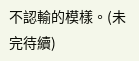不認輸的模樣。(未完待續)